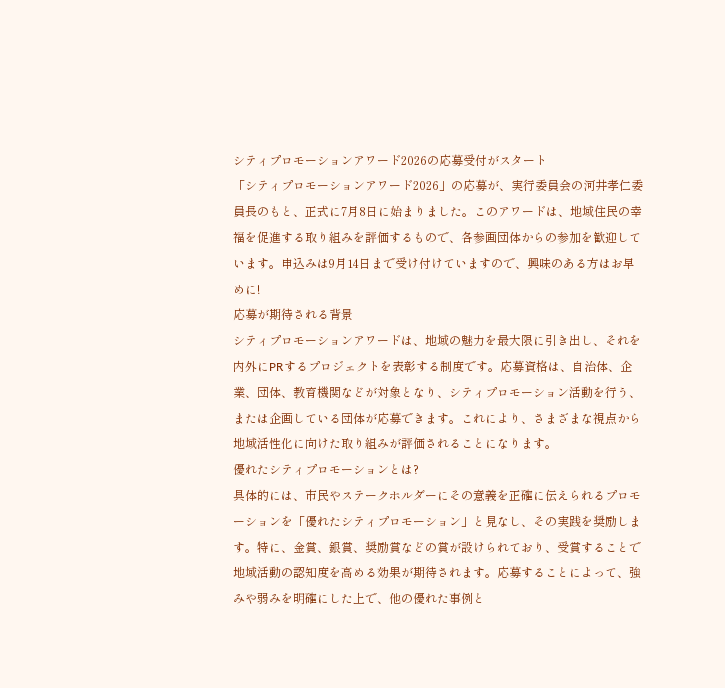シティプロモーションアワード2026の応募受付がスタート
「シティプロモーションアワード2026」の応募が、実行委員会の河井孝仁委員長のもと、正式に7月8日に始まりました。このアワードは、地域住民の幸福を促進する取り組みを評価するもので、各参画団体からの参加を歓迎しています。申込みは9月14日まで受け付けていますので、興味のある方はお早めに!
応募が期待される背景
シティプロモーションアワードは、地域の魅力を最大限に引き出し、それを内外にPRするプロジェクトを表彰する制度です。応募資格は、自治体、企業、団体、教育機関などが対象となり、シティプロモーション活動を行う、または企画している団体が応募できます。これにより、さまざまな視点から地域活性化に向けた取り組みが評価されることになります。
優れたシティプロモーションとは?
具体的には、市民やステークホルダーにその意義を正確に伝えられるプロモーションを「優れたシティプロモーション」と見なし、その実践を奨励します。特に、金賞、銀賞、奨励賞などの賞が設けられており、受賞することで地域活動の認知度を高める効果が期待されます。応募することによって、強みや弱みを明確にした上で、他の優れた事例と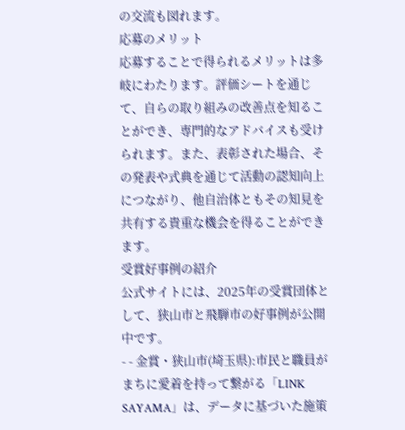の交流も図れます。
応募のメリット
応募することで得られるメリットは多岐にわたります。評価シートを通じて、自らの取り組みの改善点を知ることができ、専門的なアドバイスも受けられます。また、表彰された場合、その発表や式典を通じて活動の認知向上につながり、他自治体ともその知見を共有する貴重な機会を得ることができます。
受賞好事例の紹介
公式サイトには、2025年の受賞団体として、狭山市と飛騨市の好事例が公開中です。
- - 金賞・狭山市(埼玉県):市民と職員がまちに愛着を持って繋がる「LINK SAYAMA」は、データに基づいた施策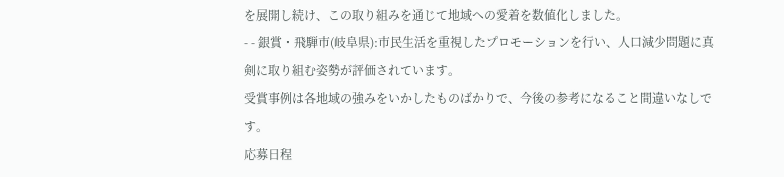を展開し続け、この取り組みを通じて地域への愛着を数値化しました。
- - 銀賞・飛騨市(岐阜県):市民生活を重視したプロモーションを行い、人口減少問題に真剣に取り組む姿勢が評価されています。
受賞事例は各地域の強みをいかしたものばかりで、今後の参考になること間違いなしです。
応募日程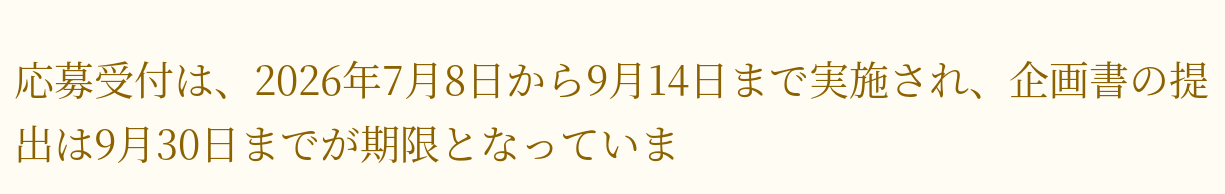応募受付は、2026年7月8日から9月14日まで実施され、企画書の提出は9月30日までが期限となっていま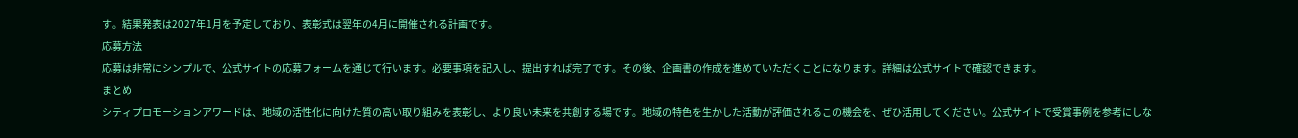す。結果発表は2027年1月を予定しており、表彰式は翌年の4月に開催される計画です。
応募方法
応募は非常にシンプルで、公式サイトの応募フォームを通じて行います。必要事項を記入し、提出すれば完了です。その後、企画書の作成を進めていただくことになります。詳細は公式サイトで確認できます。
まとめ
シティプロモーションアワードは、地域の活性化に向けた質の高い取り組みを表彰し、より良い未来を共創する場です。地域の特色を生かした活動が評価されるこの機会を、ぜひ活用してください。公式サイトで受賞事例を参考にしな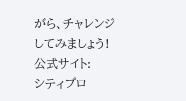がら、チャレンジしてみましょう!
公式サイト:
シティプロ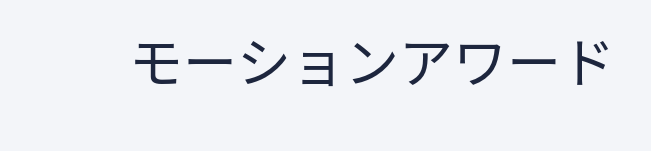モーションアワード